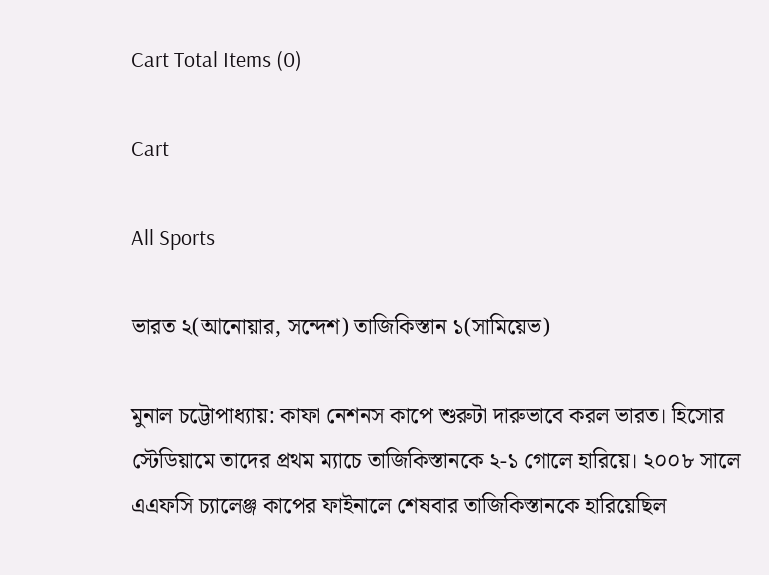Cart Total Items (0)

Cart

All Sports

ভারত ২(আনোয়ার, সন্দেশ) তাজিকিস্তান ১(সামিয়েভ)

মুনাল চট্টোপাধ্যায়: কাফা নেশনস কাপে শুরুটা দারুভাবে করল ভারত। হিসোর স্টেডিয়ামে তাদের প্রথম ম্যাচে তাজিকিস্তানকে ২-১ গোলে হারিয়ে। ২০০৮ সালে এএফসি চ্যালেঞ্জ কাপের ফাইনালে শেষবার তাজিকিস্তানকে হারিয়েছিল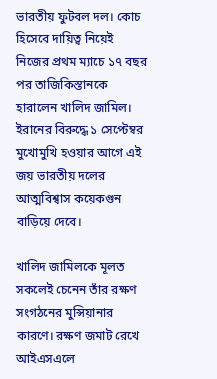ভারতীয় ফুটবল দল। কোচ হিসেবে দায়িত্ব নিয়েই নিজের প্রথম ম্যাচে ১৭ বছর পর তাজিকিস্তানকে হারালেন খালিদ জামিল। ইরানের বিরুদ্ধে ১ সেপ্টেম্বর মুখোমুখি হওয়ার আগে এই জয় ভারতীয় দলের আত্মবিশ্বাস কয়েকগুন বাড়িয়ে দেবে।

খালিদ জামিলকে মূলত সকলেই চেনেন তাঁর রক্ষণ সংগঠনের মুন্সিয়ানার কারণে। রক্ষণ জমাট রেখে আইএসএলে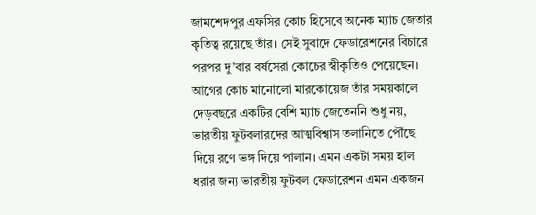জামশেদপুর এফসির কোচ হিসেবে অনেক ম্যাচ জেতার কৃতিত্ব রয়েছে তাঁর। সেই সুবাদে ফেডারেশনের বিচারে পরপর দু’বার বর্ষসেরা কোচের স্বীকৃতিও পেয়েছেন। আগের কোচ মানোলো মারকোয়েজ তাঁর সময়কালে দেড়বছরে একটির বেশি ম্যাচ জেতেননি শুধু নয়, ভারতীয় ফুটবলারদের আত্মবিশ্বাস তলানিতে পৌঁছে দিয়ে রণে ভঙ্গ দিয়ে পালান। এমন একটা সময় হাল ধরার জন্য ভারতীয় ফুটবল ফেডারেশন এমন একজন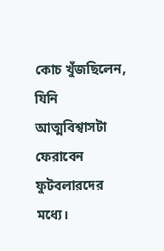কোচ খুঁজছিলেন, যিনি আত্মবিশ্বাসটা ফেরাবেন ফুটবলারদের মধ্যে।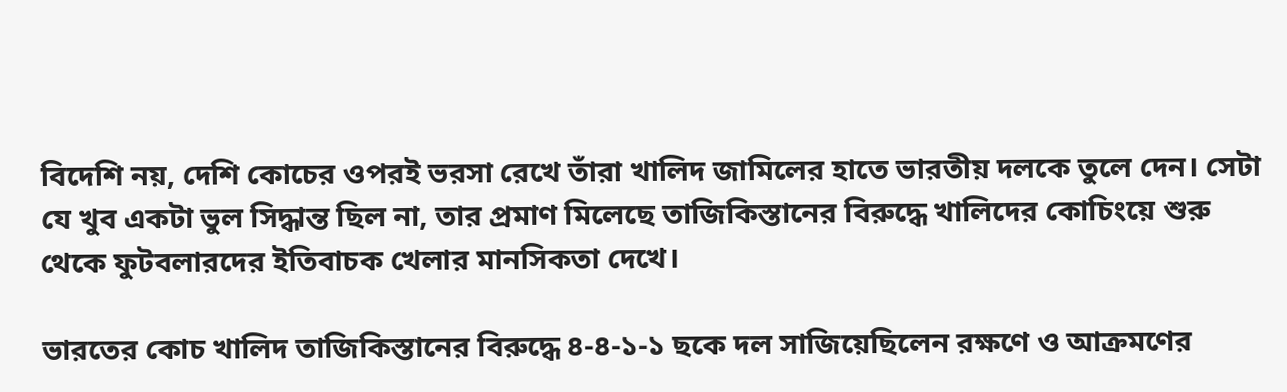বিদেশি নয়, দেশি কোচের ওপরই ভরসা রেখে তাঁরা খালিদ জামিলের হাতে ভারতীয় দলকে তুলে দেন। সেটা যে খুব একটা ভুল সিদ্ধান্ত ছিল না, তার প্রমাণ মিলেছে তাজিকিস্তানের বিরুদ্ধে খালিদের কোচিংয়ে শুরু থেকে ফুটবলারদের ইতিবাচক খেলার মানসিকতা দেখে।

ভারতের কোচ খালিদ তাজিকিস্তানের বিরুদ্ধে ৪-৪-১-১ ছকে দল সাজিয়েছিলেন রক্ষণে ও আক্রমণের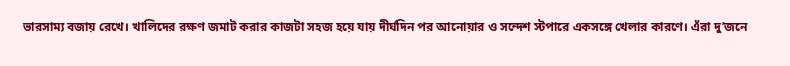ভারসাম্য বজায় রেখে। খালিদের রক্ষণ জমাট করার কাজটা সহজ হয়ে যায় দীর্ঘদিন পর আনোয়ার ও সন্দেশ স্টপারে একসঙ্গে খেলার কারণে। এঁরা দু’জনে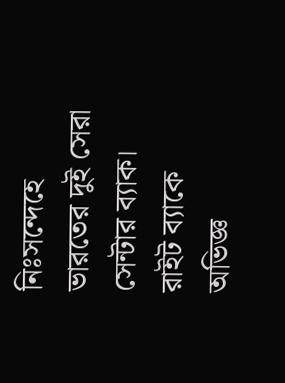নিঃসন্দেহে ভারতের দুই সেরা সেন্টার ব্যাক। রাইট ব্যাকে অভিজ্ঞ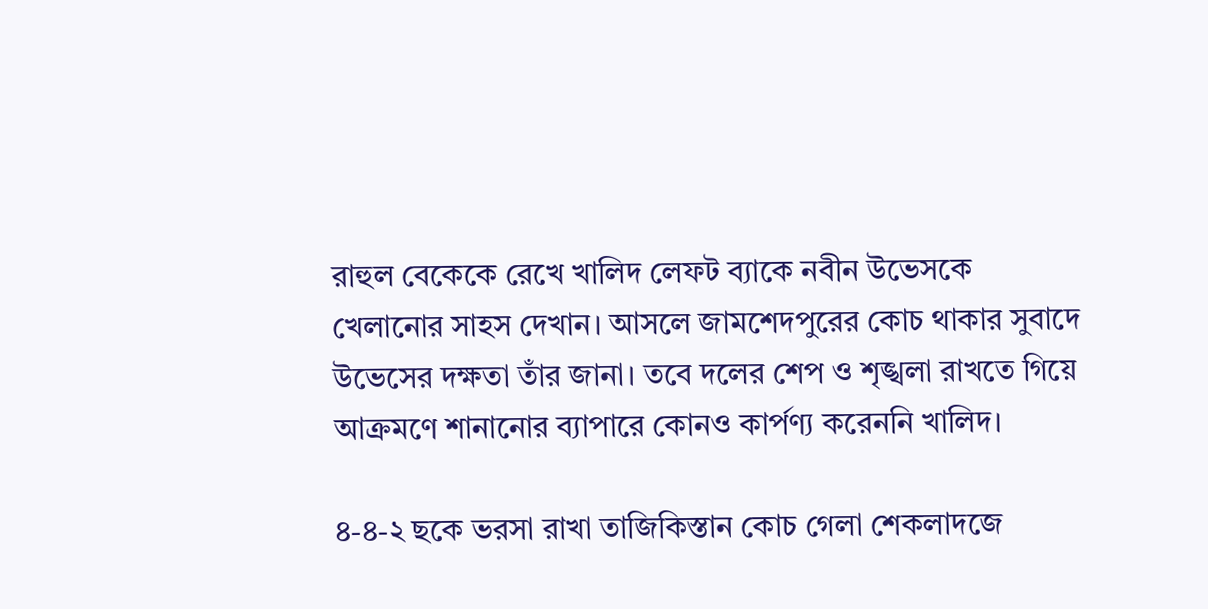রাহুল বেকেকে রেখে খালিদ লেফট ব্যাকে নবীন উভেসকে খেলানোর সাহস দেখান। আসলে জামশেদপুরের কোচ থাকার সুবাদে উভেসের দক্ষতা তাঁর জানা। তবে দলের শেপ ও শৃঙ্খলা রাখতে গিয়ে আক্রমণে শানানোর ব্যাপারে কোনও কার্পণ্য করেননি খালিদ।

৪-৪-২ ছকে ভরসা রাখা তাজিকিস্তান কোচ গেলা শেকলাদজে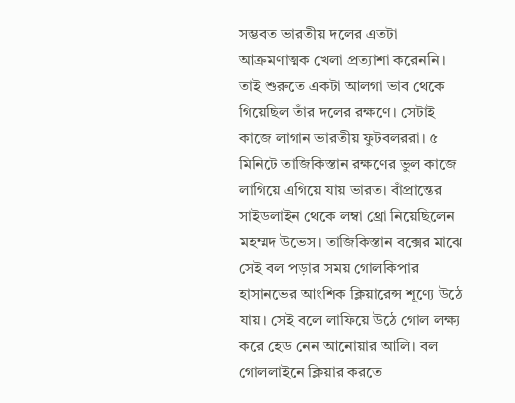সম্ভবত ভারতীয় দলের এতটা আক্রমণাত্মক খেলা প্রত্যাশা করেননি। তাই শুরুতে একটা আলগা ভাব থেকে গিয়েছিল তাঁর দলের রক্ষণে। সেটাই কাজে লাগান ভারতীয় ফুটবলররা। ৫ মিনিটে তাজিকিস্তান রক্ষণের ভুল কাজে লাগিয়ে এগিয়ে যায় ভারত। বাঁপ্রান্তের সাইডলাইন থেকে লম্বা থ্রো নিয়েছিলেন মহম্মদ উভেস। তাজিকিস্তান বক্সের মাঝে সেই বল পড়ার সময় গোলকিপার হাসানভের আংশিক ক্লিয়ারেন্স শূণ্যে উঠে যায়। সেই বলে লাফিয়ে উঠে গোল লক্ষ্য করে হেড নেন আনোয়ার আলি। বল গোললাইনে ক্লিয়ার করতে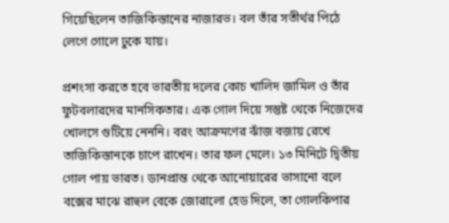গিয়েছিলেন তাজিকিস্তানের নাজারভ। বল তাঁর সতীর্থর পিঠে লেগে গোলে ঢুকে যায়।

প্রশংসা করতে হবে ভারতীয় দলের কোচ খালিদ জামিল ও তাঁর ফুটবলারদের মানসিকতার। এক গোল দিয়ে সন্তুষ্ট থেকে নিজেদের খোলসে গুটিয়ে নেননি। বরং আক্রমণের ঝাঁজ বজায় রেখে তাজিকিস্তানকে চাপে রাখেন। তার ফল মেলে। ১৩ মিনিটে দ্বিতীয় গোল পায় ভারত। ডানপ্রান্ত থেকে আনোয়ারের ভাসানো বলে বক্সের মাঝে রাহুল বেকে জোরালো হেড দিলে, তা গোলকিপার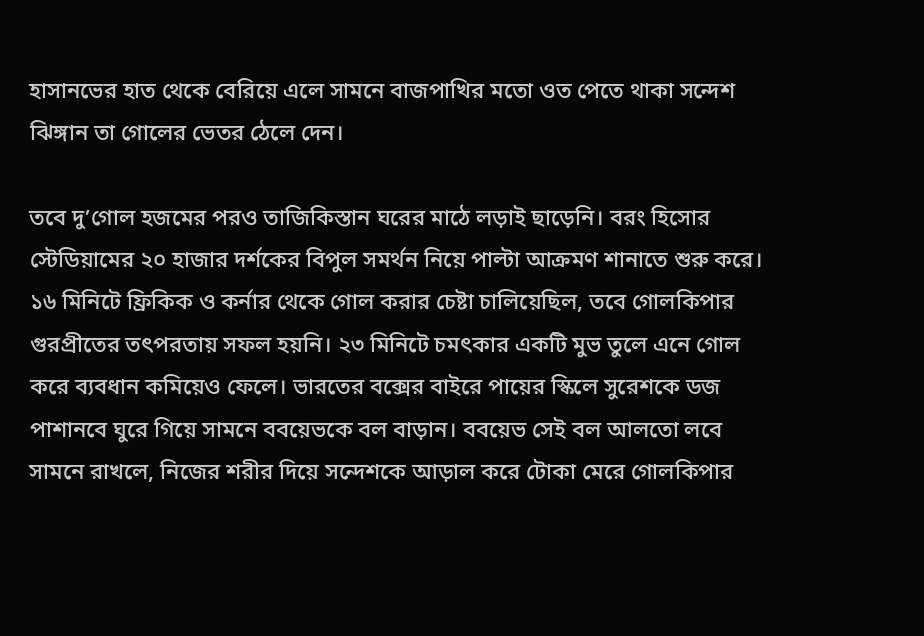হাসানভের হাত থেকে বেরিয়ে এলে সামনে বাজপাখির মতো ওত পেতে থাকা সন্দেশ ঝিঙ্গান তা গোলের ভেতর ঠেলে দেন।

তবে দু’গোল হজমের পরও তাজিকিস্তান ঘরের মাঠে লড়াই ছাড়েনি। বরং হিসোর স্টেডিয়ামের ২০ হাজার দর্শকের বিপুল সমর্থন নিয়ে পাল্টা আক্রমণ শানাতে শুরু করে। ১৬ মিনিটে ফ্রিকিক ও কর্নার থেকে গোল করার চেষ্টা চালিয়েছিল, তবে গোলকিপার গুরপ্রীতের তৎপরতায় সফল হয়নি। ২৩ মিনিটে চমৎকার একটি মুভ তুলে এনে গোল করে ব্যবধান কমিয়েও ফেলে। ভারতের বক্সের বাইরে পায়ের স্কিলে সুরেশকে ডজ পাশানবে ঘুরে গিয়ে সামনে ববয়েভকে বল বাড়ান। ববয়েভ সেই বল আলতো লবে সামনে রাখলে, নিজের শরীর দিয়ে সন্দেশকে আড়াল করে টোকা মেরে গোলকিপার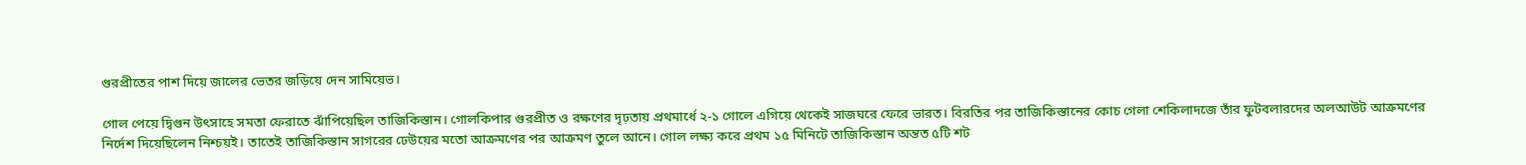গুরপ্রীতের পাশ দিয়ে জালের ভেতর জড়িয়ে দেন সামিয়েভ।

গোল পেয়ে দ্বিগুন উৎসাহে সমতা ফেরাতে ঝাঁপিয়েছিল তাজিকিস্তান। গোলকিপার গুরপ্রীত ও রক্ষণের দৃঢ়তায় প্রথমার্ধে ২-১ গোলে এগিয়ে থেকেই সাজঘরে ফেরে ভারত। বিরতির পর তাজিকিস্তানের কোচ গেলা শেকিলাদজে তাঁর ফুটবলারদের অলআউট আক্রমণের নির্দেশ দিয়েছিলেন নিশ্চয়ই। তাতেই তাজিকিস্তান সাগরের ঢেউয়ের মতো আক্রমণের পর আক্রমণ তুলে আনে। গোল লক্ষ্য করে প্রথম ১৫ মিনিটে তাজিকিস্তান অন্তত ৫টি শট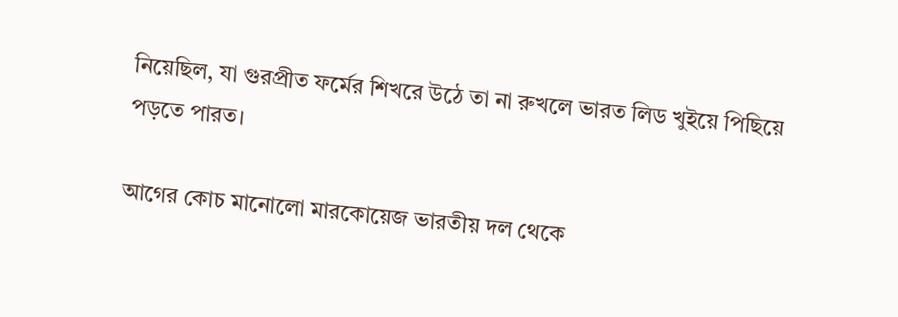নিয়েছিল, যা গুরপ্রীত ফর্মের শিখরে উঠে তা না রুখলে ভারত লিড খুইয়ে পিছিয়ে পড়তে পারত।

আগের কোচ মানোলো মারকোয়েজ ভারতীয় দল থেকে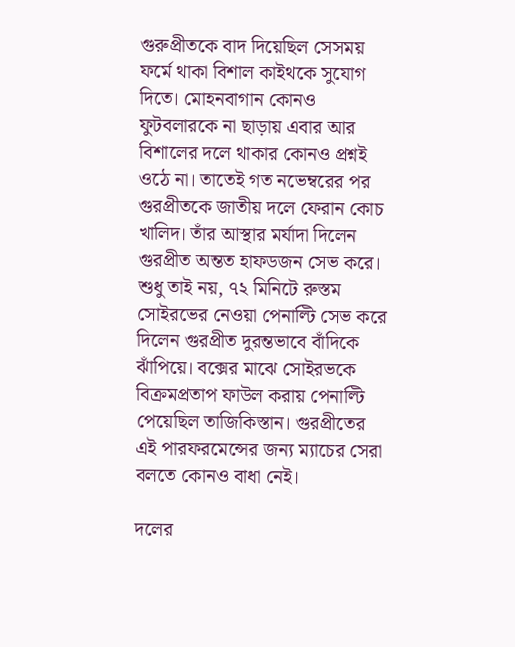গুরুপ্রীতকে বাদ দিয়েছিল সেসময় ফর্মে থাকা বিশাল কাইথকে সুযোগ দিতে। মোহনবাগান কোনও ফুটবলারকে না ছাড়ায় এবার আর বিশালের দলে থাকার কোনও প্রশ্নই ওঠে না। তাতেই গত নভেম্বরের পর গুরপ্রীতকে জাতীয় দলে ফেরান কোচ খালিদ। তাঁর আস্থার মর্যাদা দিলেন গুরপ্রীত অন্তত হাফডজন সেভ করে। শুধু তাই নয়, ৭২ মিনিটে রুস্তম সোইরভের নেওয়া পেনাল্টি সেভ করে দিলেন গুরপ্রীত দুরন্তভাবে বাঁদিকে ঝাঁপিয়ে। বক্সের মাঝে সোইরভকে বিক্রমপ্রতাপ ফাউল করায় পেনাল্টি পেয়েছিল তাজিকিস্তান। গুরপ্রীতের এই পারফরমেন্সের জন্য ম্যাচের সেরা বলতে কোনও বাধা নেই।

দলের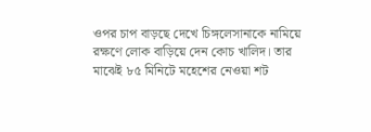ওপর চাপ বাড়ছে দেখে চিঙ্গলেসানাকে নামিয়ে রক্ষণে লোক বাড়িয়ে দেন কোচ খালিদ। তার মাঝেই ৮৫ মিনিটে মহেশের নেওয়া শট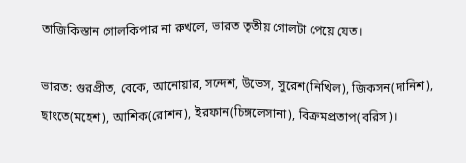তাজিকিস্তান গোলকিপার না রুখলে, ভারত তৃতীয় গোলটা পেয়ে যেত।

ভারত: গুরপ্রীত, বেকে, আনোয়ার, সন্দেশ, উভেস, সুরেশ(নিখিল), জিকসন(দানিশ), ছাংতে(মহেশ), আশিক(রোশন), ইরফান(চিঙ্গলেসানা), বিক্রমপ্রতাপ(বরিস)।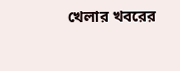খেলার খবরের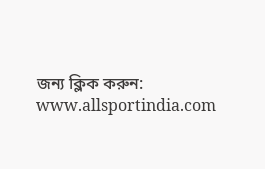জন্য ক্লিক করুন: www.allsportindia.com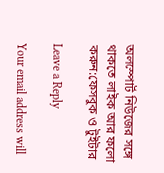অলস্পোর্ট নিউজের সঙ্গে থাকতে লাইক আর ফলো করুন:ফেসবুক ও টুইটার

Leave a Reply

Your email address will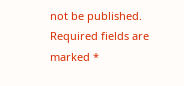not be published. Required fields are marked *